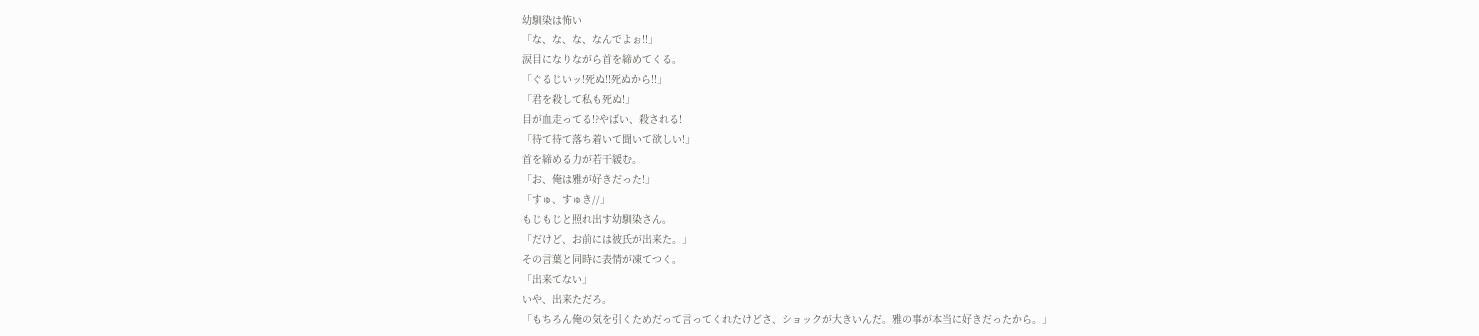幼馴染は怖い
「な、な、な、なんでよぉ!!」
涙目になりながら首を締めてくる。
「ぐるじいッ!死ぬ!!死ぬから!!」
「君を殺して私も死ぬ!」
目が血走ってる!?やばい、殺される!
「待て待て落ち着いて聞いて欲しい!」
首を締める力が若干緩む。
「お、俺は雅が好きだった!」
「すゅ、すゅき//」
もじもじと照れ出す幼馴染さん。
「だけど、お前には彼氏が出来た。」
その言葉と同時に表情が凍てつく。
「出来てない」
いや、出来ただろ。
「もちろん俺の気を引くためだって言ってくれたけどさ、ショックが大きいんだ。雅の事が本当に好きだったから。」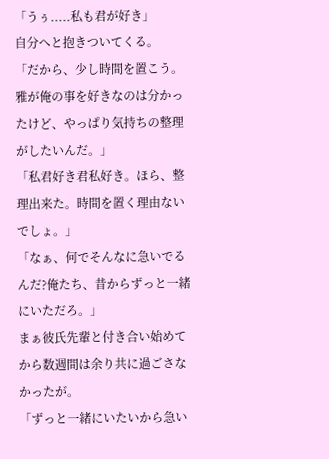「うぅ.....私も君が好き」
自分へと抱きついてくる。
「だから、少し時間を置こう。雅が俺の事を好きなのは分かったけど、やっぱり気持ちの整理がしたいんだ。」
「私君好き君私好き。ほら、整理出来た。時間を置く理由ないでしょ。」
「なぁ、何でそんなに急いでるんだ?俺たち、昔からずっと一緒にいただろ。」
まぁ彼氏先輩と付き合い始めてから数週間は余り共に過ごさなかったが。
「ずっと一緒にいたいから急い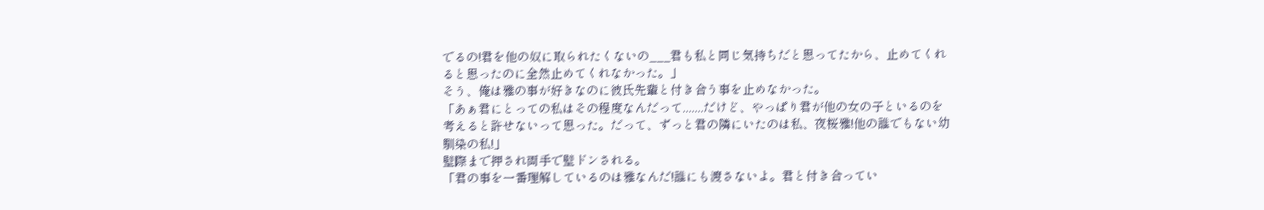でるの!君を他の奴に取られたくないの___君も私と同じ気持ちだと思ってたから、止めてくれると思ったのに全然止めてくれなかった。」
そう、俺は雅の事が好きなのに彼氏先輩と付き合う事を止めなかった。
「あぁ君にとっての私はその程度なんだって.......だけど、やっぱり君が他の女の子といるのを考えると許せないって思った。だって、ずっと君の隣にいたのは私、夜桜雅!他の誰でもない幼馴染の私!」
壁際まで押され両手で壁ドンされる。
「君の事を一番理解しているのは雅なんだ!誰にも渡さないよ。君と付き合ってい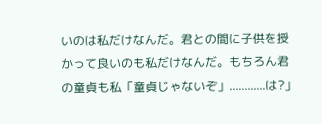いのは私だけなんだ。君との間に子供を授かって良いのも私だけなんだ。もちろん君の童貞も私「童貞じゃないぞ」............は?」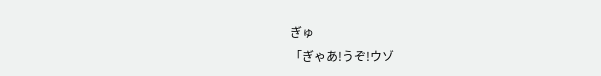ぎゅ
「ぎゃあ!うぞ!ウゾ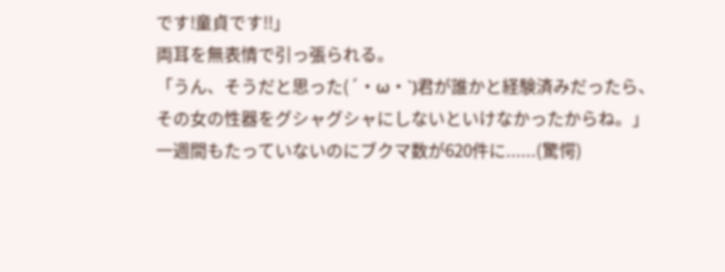です!童貞です!!」
両耳を無表情で引っ張られる。
「うん、そうだと思った(´・ω・`)君が誰かと経験済みだったら、その女の性器をグシャグシャにしないといけなかったからね。」
一週間もたっていないのにブクマ数が620件に......(驚愕)